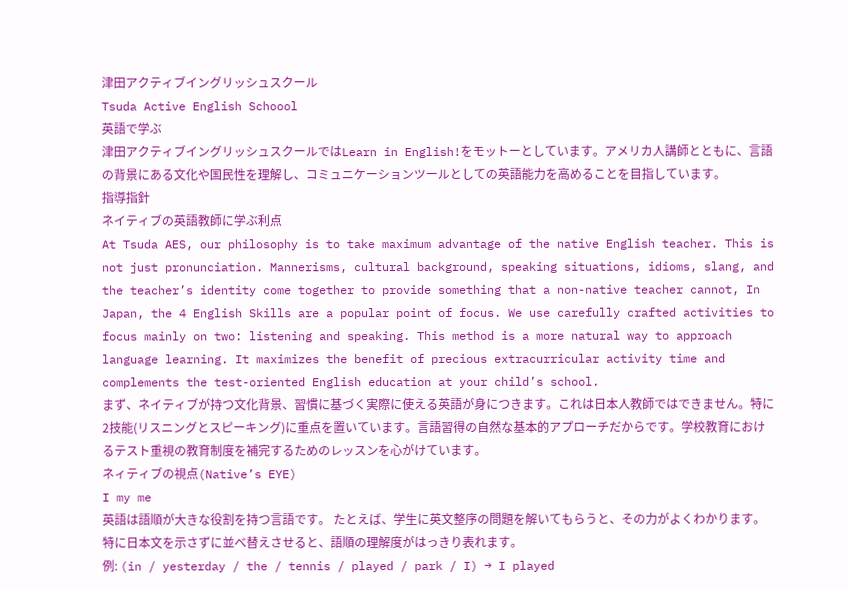津田アクティブイングリッシュスクール
Tsuda Active English Schoool
英語で学ぶ
津田アクティブイングリッシュスクールではLearn in English!をモットーとしています。アメリカ人講師とともに、言語の背景にある文化や国民性を理解し、コミュニケーションツールとしての英語能力を高めることを目指しています。
指導指針
ネイティブの英語教師に学ぶ利点
At Tsuda AES, our philosophy is to take maximum advantage of the native English teacher. This is not just pronunciation. Mannerisms, cultural background, speaking situations, idioms, slang, and the teacher’s identity come together to provide something that a non-native teacher cannot, In Japan, the 4 English Skills are a popular point of focus. We use carefully crafted activities to focus mainly on two: listening and speaking. This method is a more natural way to approach language learning. It maximizes the benefit of precious extracurricular activity time and complements the test-oriented English education at your child’s school.
まず、ネイティブが持つ文化背景、習慣に基づく実際に使える英語が身につきます。これは日本人教師ではできません。特に2技能(リスニングとスピーキング)に重点を置いています。言語習得の自然な基本的アプローチだからです。学校教育におけるテスト重視の教育制度を補完するためのレッスンを心がけています。
ネィティブの視点(Native’s EYE)
I my me
英語は語順が大きな役割を持つ言語です。 たとえば、学生に英文整序の問題を解いてもらうと、その力がよくわかります。特に日本文を示さずに並べ替えさせると、語順の理解度がはっきり表れます。
例: (in / yesterday / the / tennis / played / park / I) → I played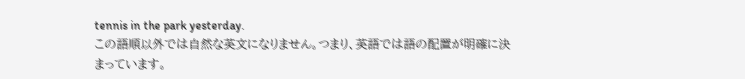tennis in the park yesterday.
この語順以外では自然な英文になりません。つまり、英語では語の配置が明確に決まっています。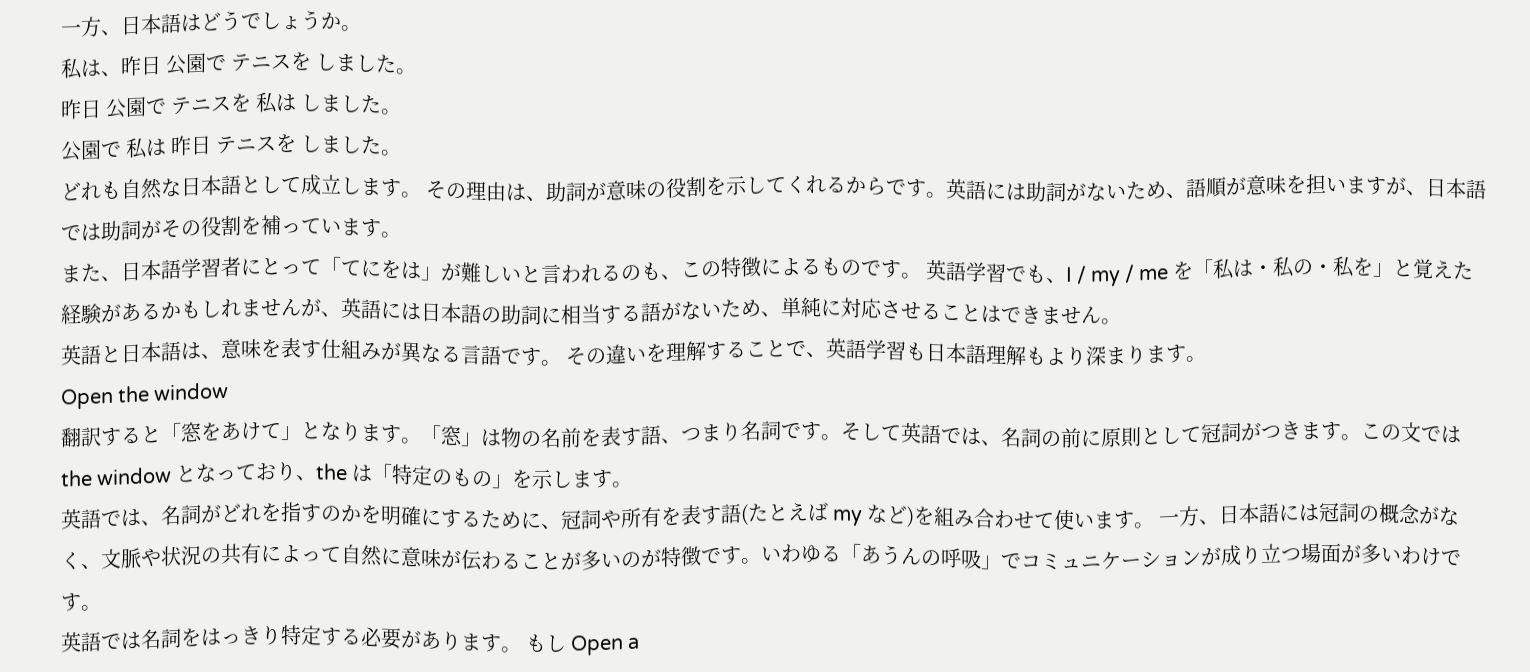一方、日本語はどうでしょうか。
私は、昨日 公園で テニスを しました。
昨日 公園で テニスを 私は しました。
公園で 私は 昨日 テニスを しました。
どれも自然な日本語として成立します。 その理由は、助詞が意味の役割を示してくれるからです。英語には助詞がないため、語順が意味を担いますが、日本語では助詞がその役割を補っています。
また、日本語学習者にとって「てにをは」が難しいと言われるのも、この特徴によるものです。 英語学習でも、I / my / me を「私は・私の・私を」と覚えた経験があるかもしれませんが、英語には日本語の助詞に相当する語がないため、単純に対応させることはできません。
英語と日本語は、意味を表す仕組みが異なる言語です。 その違いを理解することで、英語学習も日本語理解もより深まります。
Open the window
翻訳すると「窓をあけて」となります。「窓」は物の名前を表す語、つまり名詞です。そして英語では、名詞の前に原則として冠詞がつきます。この文では the window となっており、the は「特定のもの」を示します。
英語では、名詞がどれを指すのかを明確にするために、冠詞や所有を表す語(たとえば my など)を組み合わせて使います。 一方、日本語には冠詞の概念がなく、文脈や状況の共有によって自然に意味が伝わることが多いのが特徴です。いわゆる「あうんの呼吸」でコミュニケーションが成り立つ場面が多いわけです。
英語では名詞をはっきり特定する必要があります。 もし Open a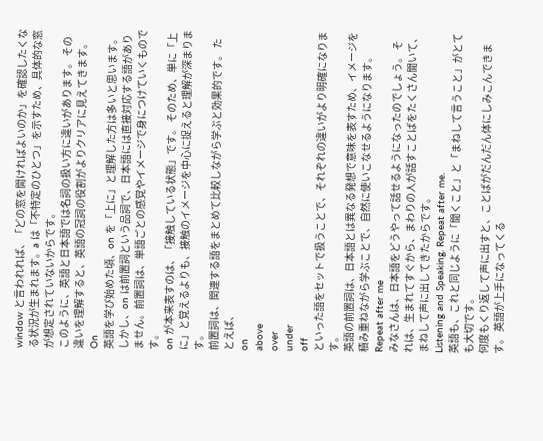window と言われれば、「どの窓を開ければよいのか」を確認したくなる状況が生まれます。a は「不特定のひとつ」を示すため、具体的な窓が想定されていないからです。
このように、英語と日本語では名詞の扱い方に違いがあります。 その違いを理解すると、英語の冠詞の役割がよりクリアに見えてきます。
On
英語を学び始めた頃、on を「上に」と理解した方は多いと思います。しかし、on は前置詞という品詞で、日本語には直接対応する語がありません。前置詞は、単語ごとの感覚やイメージで身につけていくものです。
on が本来表すのは、「接触している状態」です。 そのため、単に「上に」と覚えるよりも、接触のイメージを中心に捉えると理解が深まります。
前置詞は、関連する語をまとめて比較しながら学ぶと効果的です。 たとえば、
on
above
over
under
off
といった語をセットで扱うことで、それぞれの違いがより明確になります。
英語の前置詞は、日本語とは異なる発想で意味を表すため、イメージを積み重ねながら学ぶことで、自然に使いこなせるようになります。
Repeat after me
みなさんは、日本語をどうやって話せるようになったのでしょう。 それは、生まれてすぐから、まわりの人が話すことばをたくさん聞いて、まねして声に出してきたからです。
Listening and Speaking. Repeat after me.
英語も、これと同じように「聞くこと」と「まねして言うこと」がとても大切です。
何度もくり返して声に出すと、ことばがだんだん体にしみこんできます。 英語が上手になってくる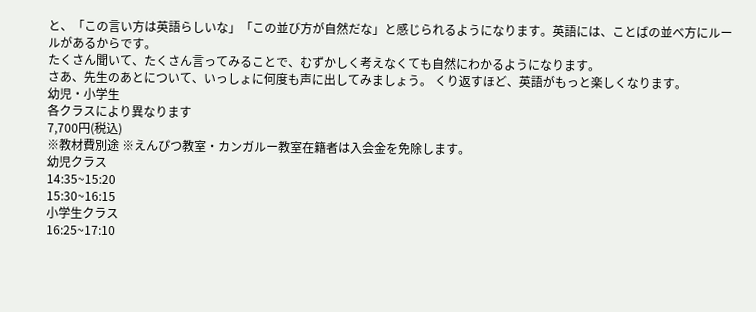と、「この言い方は英語らしいな」「この並び方が自然だな」と感じられるようになります。英語には、ことばの並べ方にルールがあるからです。
たくさん聞いて、たくさん言ってみることで、むずかしく考えなくても自然にわかるようになります。
さあ、先生のあとについて、いっしょに何度も声に出してみましょう。 くり返すほど、英語がもっと楽しくなります。
幼児・小学生
各クラスにより異なります
7,700円(税込)
※教材費別途 ※えんぴつ教室・カンガルー教室在籍者は入会金を免除します。
幼児クラス
14:35~15:20
15:30~16:15
小学生クラス
16:25~17:10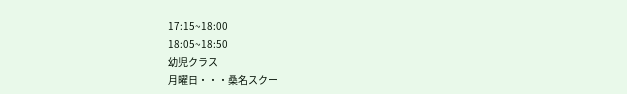17:15~18:00
18:05~18:50
幼児クラス
月曜日・・・桑名スクー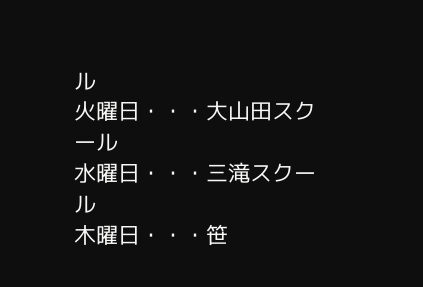ル
火曜日・・・大山田スクール
水曜日・・・三滝スクール
木曜日・・・笹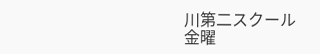川第二スクール
金曜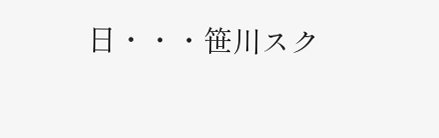日・・・笹川スク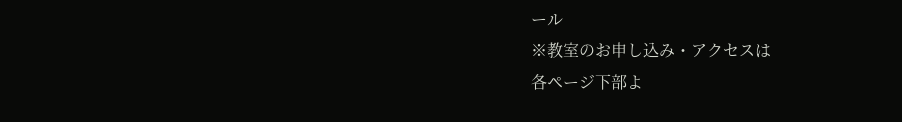ール
※教室のお申し込み・アクセスは
各ページ下部よ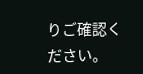りご確認ください。